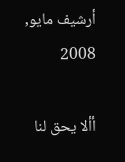أرشيف مايو, 2008

أألا يحق لنا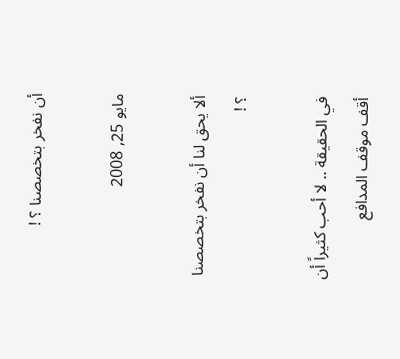أن نفخر بتخصصنا ؟ !

مايو 25, 2008

ألا يحق لنا أن نفخر بتخصصنا ؟ !

في الحقيقة .. لا أحب كثيراً أن أقف موقف المدافع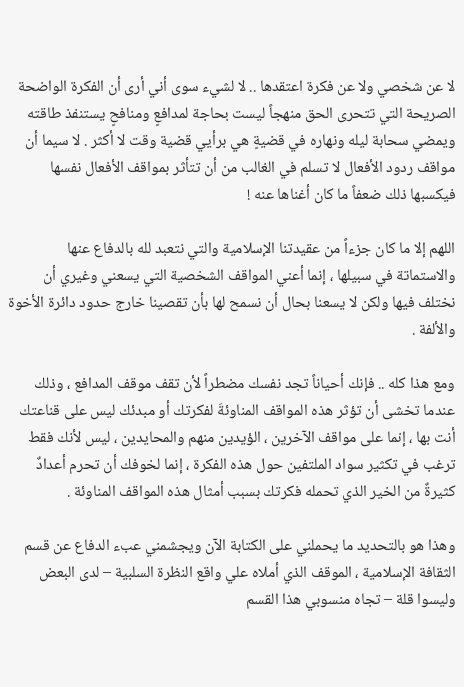لا عن شخصي ولا عن فكرة اعتقدها .. لا لشيء سوى أني أرى أن الفكرة الواضحة الصريحة التي تتحرى الحق منهجاً ليست بحاجة لمدافعٍ ومنافحٍ يستنفذ طاقته ويمضي سحابة ليله ونهاره في قضيةٍ هي برأيي قضية وقت لا أكثر . لا سيما أن مواقف ردود الأفعال لا تسلم في الغالب من أن تتأثر بمواقف الأفعال نفسها فيكسبها ذلك ضعفاً ما كان أغناها عنه !

اللهم إلا ما كان جزءاً من عقيدتنا الإسلامية والتي نتعبد لله بالدفاع عنها والاستماتة في سبيلها ، إنما أعني المواقف الشخصية التي يسعني وغيري أن نختلف فيها ولكن لا يسعنا بحال أن نسمح لها بأن تقصينا خارج حدود دائرة الأخوة والألفة .

ومع هذا كله .. فإنك أحياناً تجد نفسك مضطراً لأن تقف موقف المدافع ، وذلك عندما تخشى أن تؤثر هذه المواقف المناوئةَ لفكرتك أو مبدئك ليس على قناعتك أنت بها ، إنما على مواقف الآخرين ، الؤيدين منهم والمحايدين ، ليس لأنك فقط ترغب في تكثير سواد الملتفين حول هذه الفكرة ، إنما لخوفك أن تحرم أعدادٌ كثيرةٌ من الخير الذي تحمله فكرتك بسبب أمثال هذه المواقف المناوئة .

وهذا هو بالتحديد ما يحملني على الكتابة الآن ويجشمني عبء الدفاع عن قسم الثقافة الإسلامية ، الموقف الذي أملاه علي واقع النظرة السلبية – لدى البعض وليسوا قلة – تجاه منسوبي هذا القسم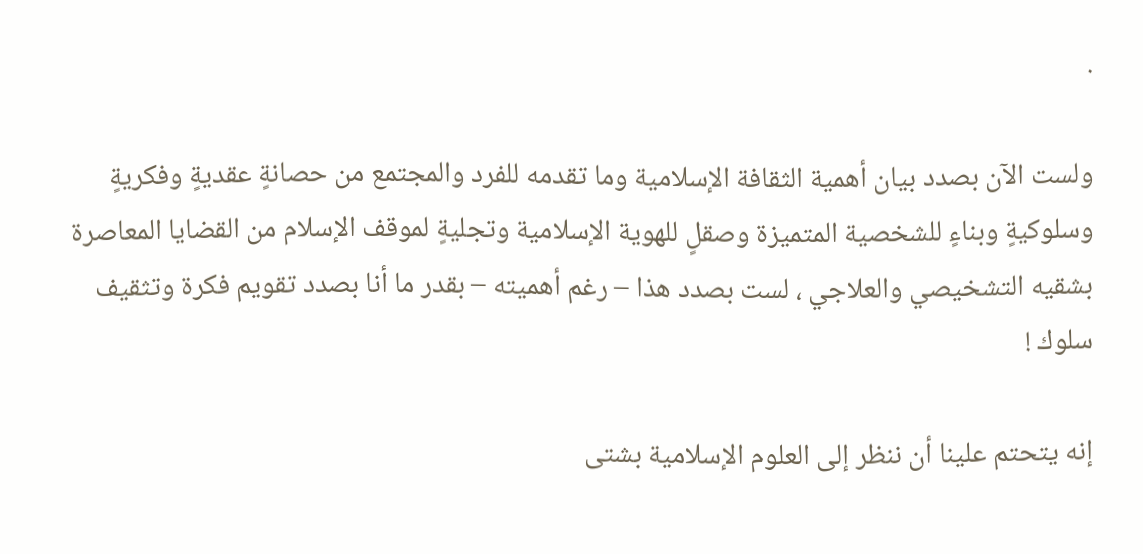.

ولست الآن بصدد بيان أهمية الثقافة الإسلامية وما تقدمه للفرد والمجتمع من حصانةٍ عقديةٍ وفكريةٍ وسلوكيةٍ وبناءٍ للشخصية المتميزة وصقلٍ للهوية الإسلامية وتجليةٍ لموقف الإسلام من القضايا المعاصرة بشقيه التشخيصي والعلاجي ، لست بصدد هذا – رغم أهميته – بقدر ما أنا بصدد تقويم فكرة وتثقيف سلوك !

إنه يتحتم علينا أن ننظر إلى العلوم الإسلامية بشتى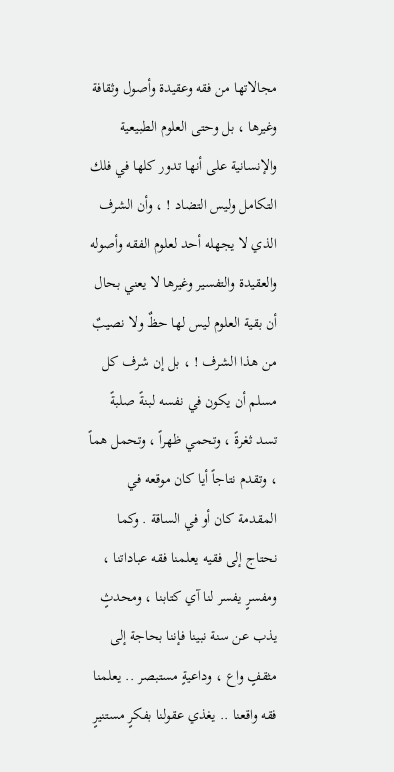مجالاتها من فقه وعقيدة وأصول وثقافة وغيرها ، بل وحتى العلوم الطبيعية والإنسانية على أنها تدور كلها في فلك التكامل وليس التضاد ! ، وأن الشرف الذي لا يجهله أحد لعلوم الفقه وأصوله والعقيدة والتفسير وغيرها لا يعني بحال أن بقية العلوم ليس لها حظٌ ولا نصيبٌ من هذا الشرف ! ، بل إن شرف كل مسلم أن يكون في نفسه لبنةً صلبةً تسد ثغرةً ، وتحمي ظهراً ، وتحمل هماً ، وتقدم نتاجاً أيا كان موقعه في المقدمة كان أو في الساقة . وكما نحتاج إلى فقيه يعلمنا فقه عباداتنا ، ومفسرٍ يفسر لنا آي كتابنا ، ومحدثٍ يذب عن سنة نبينا فإننا بحاجة إلى مثقفٍ واع ، وداعيةٍ مستبصر .. يعلمنا فقه واقعنا .. يغذي عقولنا بفكرٍ مستنيرٍ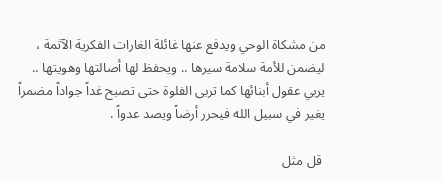من مشكاة الوحي ويدفع عنها غائلة الغارات الفكرية الآثمة ، ليضمن للأمة سلامة سيرها .. ويحفظ لها أصالتها وهويتها .. يربي عقول أبنائها كما تربى الفلوة حتى تصبح غداً جواداً مضمراً يغير في سبيل الله فيحرر أرضاً ويصد عدواً .

 قل مثل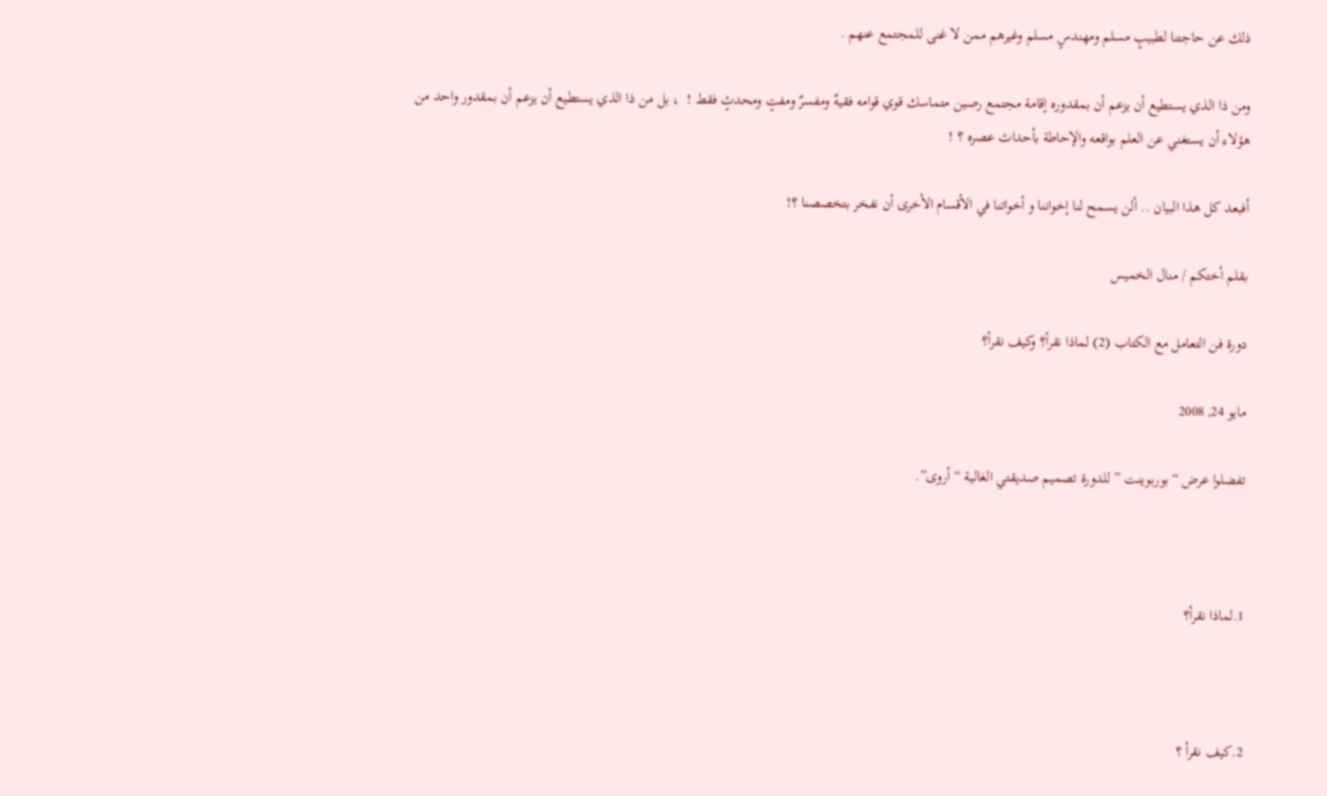ذلك عن حاجتنا لطبيبٍ مسلم ومهندسٍ مسلم وغيرهم ممن لا غنى للمجتمع عنهم .

ومن ذا الذي يستطيع أن يزعم أن بمقدوره إقامة مجتمع رصين متماسك قوي قوامه فقيهٌ ومفسرٌ ومفتٍ ومحدثٍ فقط !  ، بل من ذا الذي يستطيع أن يزعم أن بمقدور واحد من هؤلاء أن يستغني عن العلم بواقعه والإحاطة بأحداث عصره ؟ !

أفبعد كل هذا البيان .. ألن يسمح لنا إخواننا و أخواتنا في الأقسام الأخرى أن نفخر بتخصصنا ؟!

بقلم أختكم / منال الخميس

دورة فن التعامل مع الكتاب (2) لماذا نقرأ؟ وكيف نقرأ؟

مايو 24, 2008

تفضلوا عرض “بوربوينت ” للدورة تصميم صديقتي الغالية “أروى”.



1.لماذا نقرأ؟



2.كيف نقرأ ؟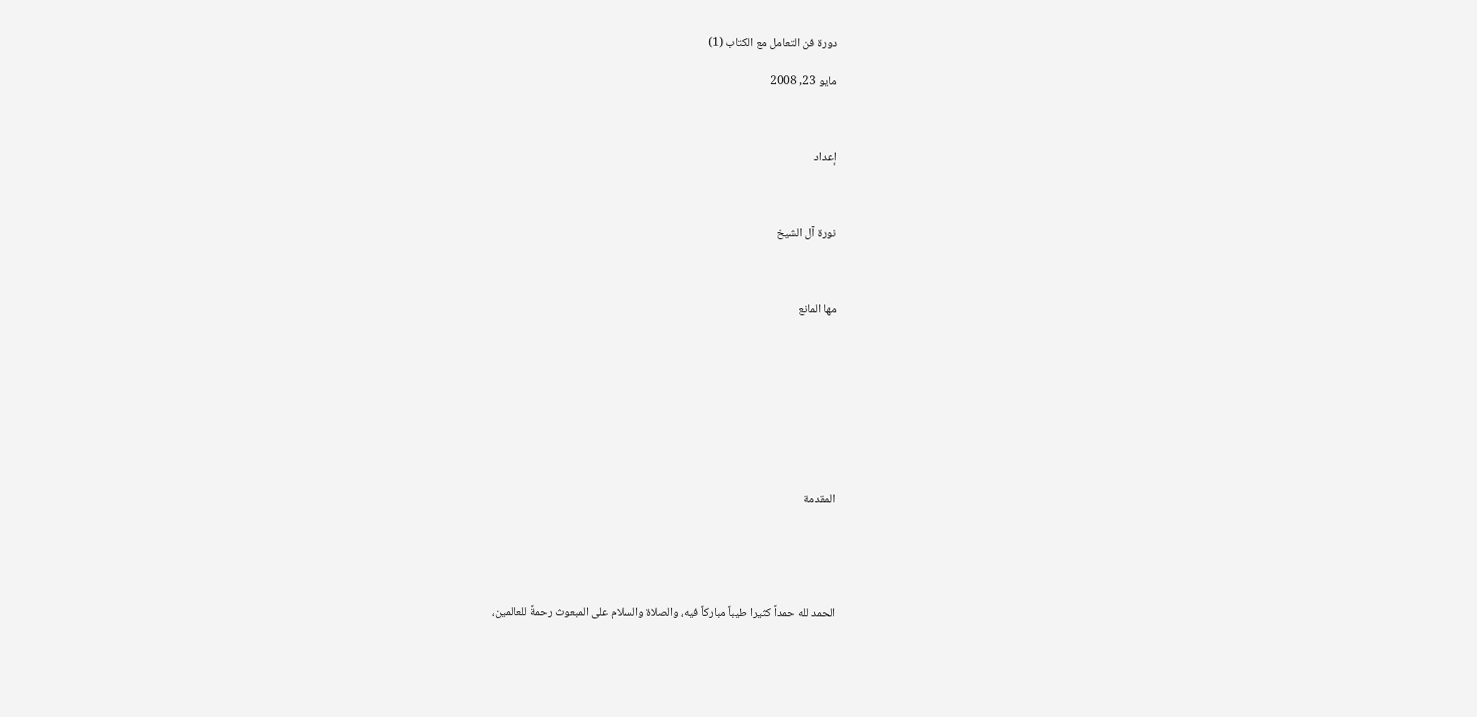دورة فن التعامل مع الكتاب (1)

مايو 23, 2008



إعداد



نورة آل الشيخ



مها المانع









المقدمة





الحمد لله حمداً كثيرا طيباً مباركاً فيه، والصلاة والسلام على المبعوث رحمةً للعالمين،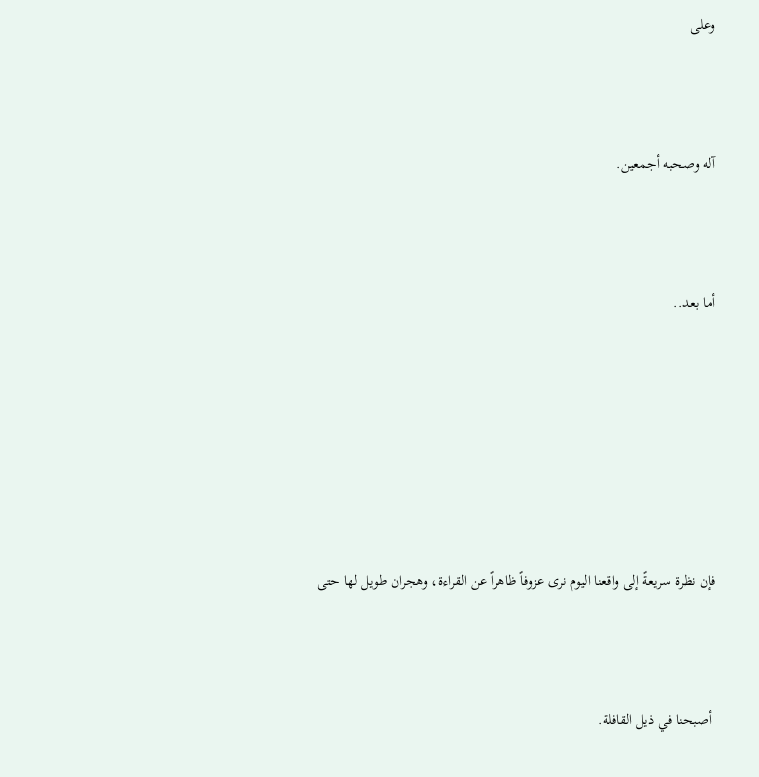وعلى



آله وصحبه أجمعين.



أما بعد..







فإن نظرة سريعةً إلى واقعنا اليوم نرى عزوفاً ظاهراً عن القراءة، وهجران طويل لها حتى



 أصبحنا في ذيل القافلة.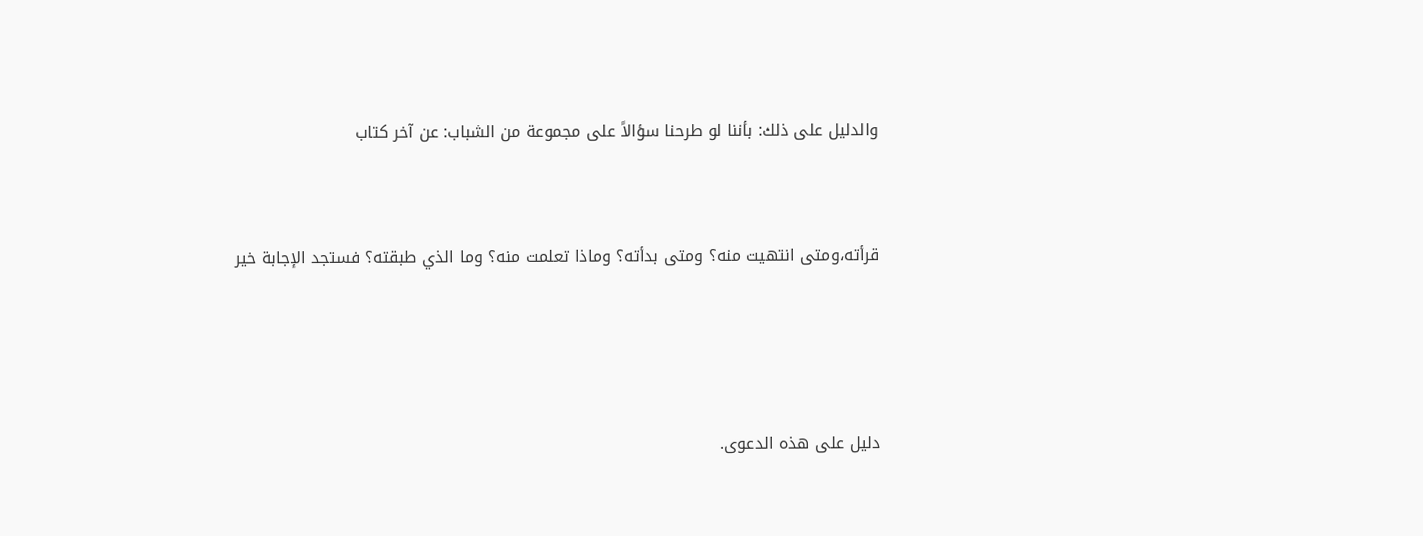والدليل على ذلك: بأننا لو طرحنا سؤالاً على مجموعة من الشباب: عن آخر كتاب



قرأته،ومتى انتهيت منه؟ ومتى بدأته؟ وماذا تعلمت منه؟ وما الذي طبقته؟ فستجد الإجابة خير





دليل على هذه الدعوى.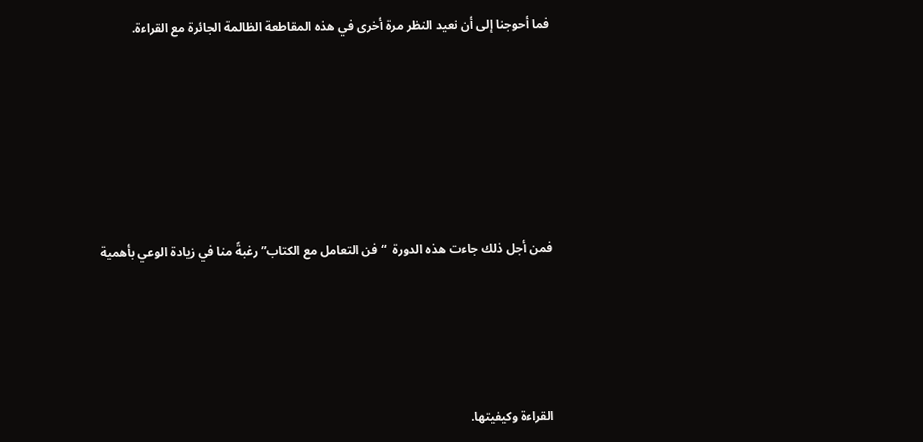فما أحوجنا إلى أن نعيد النظر مرة أخرى في هذه المقاطعة الظالمة الجائرة مع القراءة.







فمن أجل ذلك جاءت هذه الدورة  “فن التعامل مع الكتاب” رغبةً منا في زيادة الوعي بأهمية





القراءة وكيفيتها.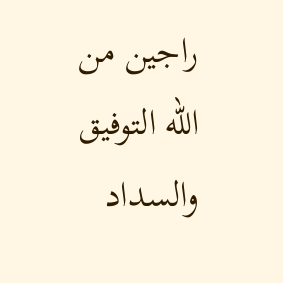راجين من الله التوفيق والسداد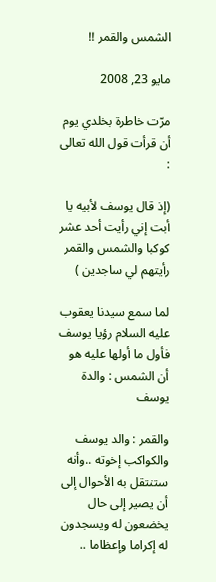الشمس والقمر !!

مايو 23, 2008

مرّت خاطرة بخلدي يوم أن قرأت قول الله تعالى :

(إذ قال يوسف لأبيه يا أبت إني رأيت أحد عشر كوكبا والشمس والقمر رأيتهم لي ساجدين )

لما سمع سيدنا يعقوب عليه السلام رؤيا يوسف فأول ما أولها عليه هو أن الشمس : والدة يوسف

والقمر : والد يوسف والكواكب إخوته ..وأنه ستنتقل به الأحوال إلى أن يصير إلى حال يخضعون له ويسجدون له إكراما وإعظاما ..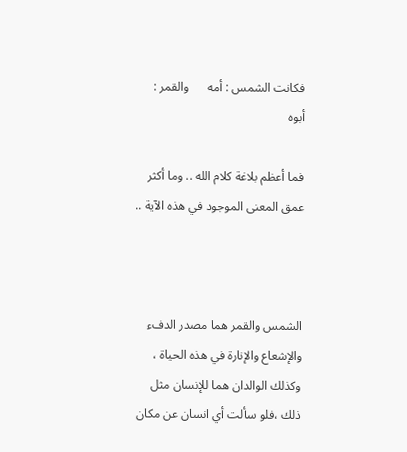فكانت الشمس : أمه      والقمر : أبوه

فما أعظم بلاغة كلام الله .. وما أكثر عمق المعنى الموجود في هذه الآية ..



الشمس والقمر هما مصدر الدفء والإشعاع والإنارة في هذه الحياة ، وكذلك الوالدان هما للإنسان مثل ذلك ،فلو سألت أي انسان عن مكان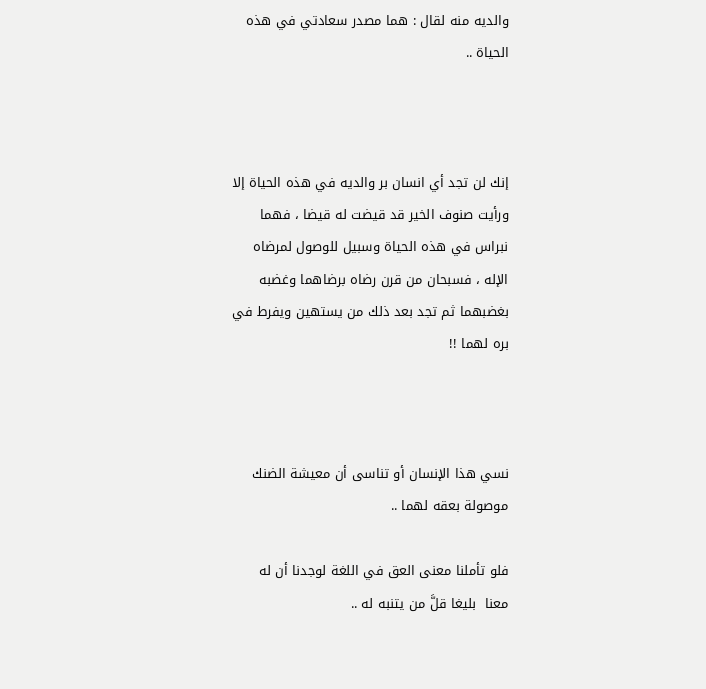والديه منه لقال : هما مصدر سعادتي في هذه الحياة ..



إنك لن تجد أي انسان بر والديه في هذه الحياة إلا ورأيت صنوف الخير قد قيضت له قيضا ، فهما نبراس في هذه الحياة وسبيل للوصول لمرضاه الإله ، فسبحان من قرن رضاه برضاهما وغضبه بغضبهما ثم تجد بعد ذلك من يستهين ويفرط في بره لهما !!



نسي هذا الإنسان أو تناسى أن معيشة الضنك موصولة بعقه لهما ..

فلو تأملنا معنى العق في اللغة لوجدنا أن له  معنا  بليغا قلَّ من يتنبه له ..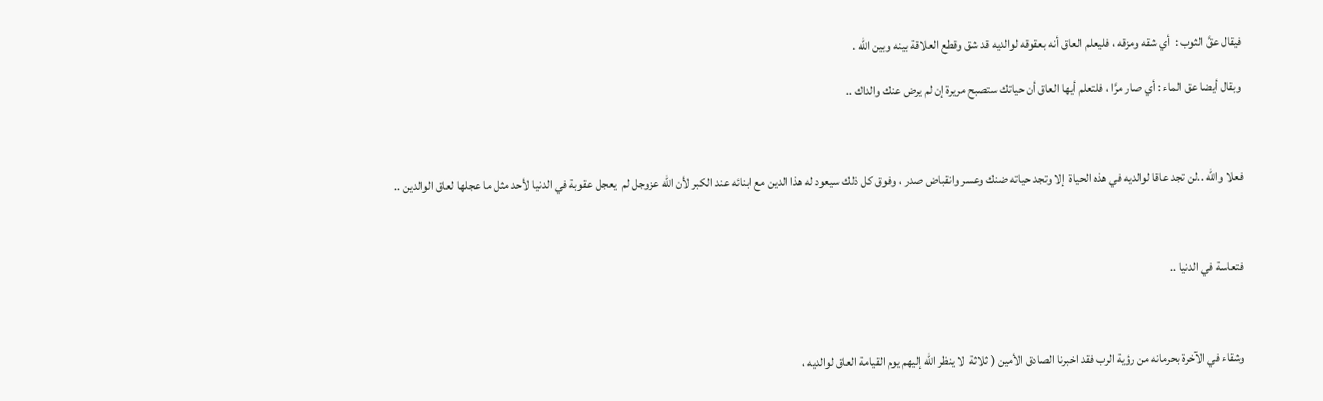فيقال عقَّ الثوب :  أي شقه ومزقه ، فليعلم العاق أنه بعقوقه لوالديه قد شق وقطع العلاقة بينه وبين الله .

وبقال أيضا عق الماء : أي صار مرَّا ، فلتعلم أيها العاق أن حياتك ستصبح مريرة إن لم يرض عنك والداك ..



فعلا والله ..لن تجد عاقا لوالديه في هذه الحياة  إلا وتجد حياته ضنك وعسر وانقباض صدر ، وفوق كل ذلك سيعود له هذا الدين مع ابنائه عند الكبر لأن الله عزوجل لم  يعجل عقوبة في الدنيا لأحد مثل ما عجلها لعاق الوالدين ..



فتعاسة في الدنيا ..



وشقاء في الآخرة بحرمانه من رؤية الرب فقد اخبرنا الصادق الأمين ( ثلاثة  لا ينظر الله إليهم يوم القيامة العاق لوالديه ،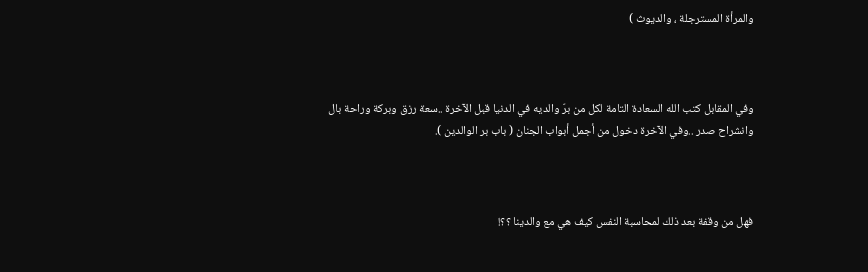والمرأة المسترجلة ، والديوث )



وفي المقابل كتب الله السعادة التامة لكل من برّ والديه في الدنيا قبل الآخرة ..سعة رزق وبركة وراحة بال وانشراح صدر ..وفي الآخرة دخول من أجمل أبواب الجنان ( باب بر الوالدين ).



فهل من وقفة بعد ذلك لمحاسبة النفس كيف هي مع والدينا ؟؟!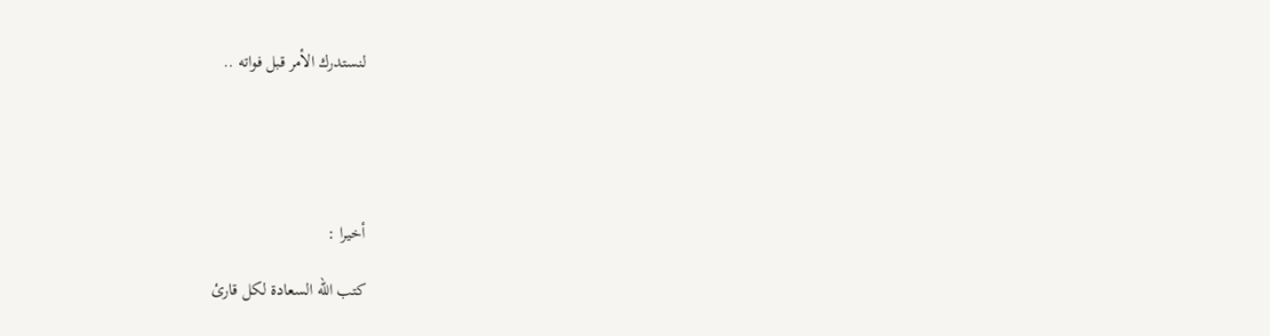لنستدرك الأمر قبل فواته ..





أخيرا :

كتب الله السعادة لكل قارئ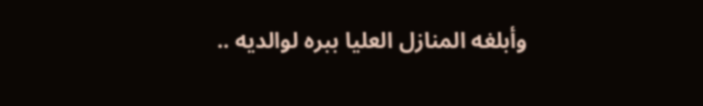وأبلغه المنازل العليا ببره لوالديه ..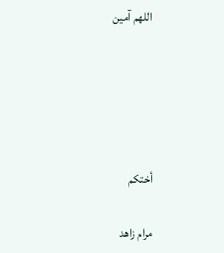اللهم آمين





أختكم

مرام زاهد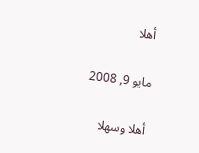أهلا

مايو 9, 2008

أهلا وسهلا